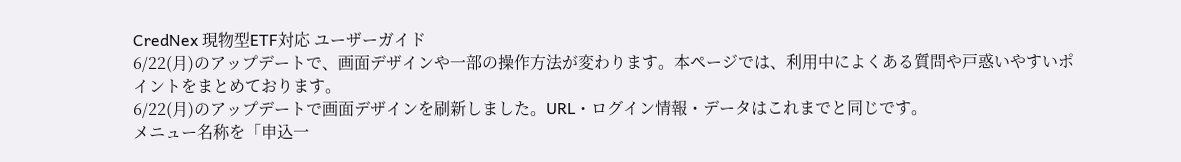CredNex 現物型ETF対応 ユーザーガイド
6/22(月)のアップデートで、画面デザインや一部の操作方法が変わります。本ページでは、利用中によくある質問や戸惑いやすいポイントをまとめております。
6/22(月)のアップデートで画面デザインを刷新しました。URL・ログイン情報・データはこれまでと同じです。
メニュー名称を「申込一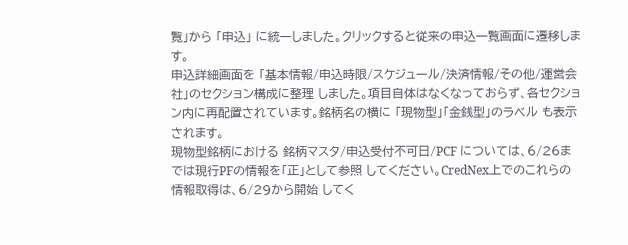覧」から 「申込」 に統一しました。クリックすると従来の申込一覧画面に遷移します。
申込詳細画面を 「基本情報/申込時限/スケジュール/決済情報/その他/運営会社」のセクション構成に整理 しました。項目自体はなくなっておらず、各セクション内に再配置されています。銘柄名の横に 「現物型」「金銭型」のラベル も表示されます。
現物型銘柄における 銘柄マスタ/申込受付不可日/PCF については、6/26までは現行PFの情報を「正」として参照 してください。CredNex上でのこれらの情報取得は、6/29から開始 してく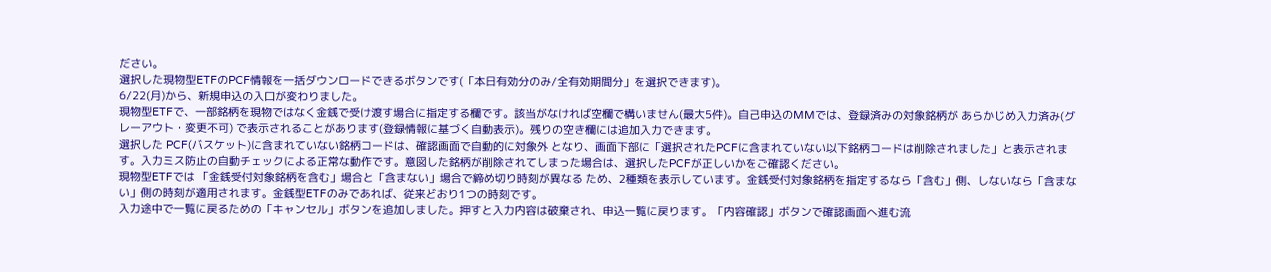ださい。
選択した現物型ETFのPCF情報を一括ダウンロードできるボタンです(「本日有効分のみ/全有効期間分」を選択できます)。
6/22(月)から、新規申込の入口が変わりました。
現物型ETFで、一部銘柄を現物ではなく金銭で受け渡す場合に指定する欄です。該当がなければ空欄で構いません(最大5件)。自己申込のMMでは、登録済みの対象銘柄が あらかじめ入力済み(グレーアウト・変更不可) で表示されることがあります(登録情報に基づく自動表示)。残りの空き欄には追加入力できます。
選択した PCF(バスケット)に含まれていない銘柄コードは、確認画面で自動的に対象外 となり、画面下部に「選択されたPCFに含まれていない以下銘柄コードは削除されました」と表示されます。入力ミス防止の自動チェックによる正常な動作です。意図した銘柄が削除されてしまった場合は、選択したPCFが正しいかをご確認ください。
現物型ETFでは 「金銭受付対象銘柄を含む」場合と「含まない」場合で締め切り時刻が異なる ため、2種類を表示しています。金銭受付対象銘柄を指定するなら「含む」側、しないなら「含まない」側の時刻が適用されます。金銭型ETFのみであれば、従来どおり1つの時刻です。
入力途中で一覧に戻るための「キャンセル」ボタンを追加しました。押すと入力内容は破棄され、申込一覧に戻ります。「内容確認」ボタンで確認画面へ進む流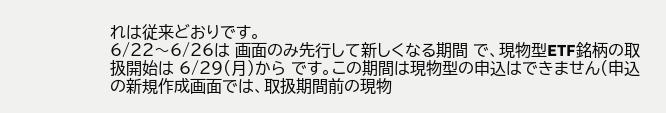れは従来どおりです。
6/22〜6/26は 画面のみ先行して新しくなる期間 で、現物型ETF銘柄の取扱開始は 6/29(月)から です。この期間は現物型の申込はできません(申込の新規作成画面では、取扱期間前の現物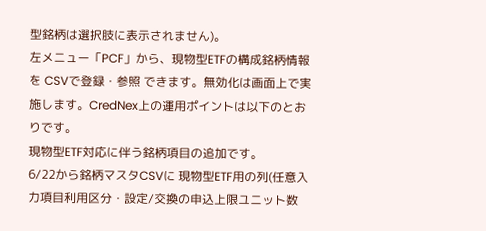型銘柄は選択肢に表示されません)。
左メニュー「PCF」から、現物型ETFの構成銘柄情報を CSVで登録・参照 できます。無効化は画面上で実施します。CredNex上の運用ポイントは以下のとおりです。
現物型ETF対応に伴う銘柄項目の追加です。
6/22から銘柄マスタCSVに 現物型ETF用の列(任意入力項目利用区分・設定/交換の申込上限ユニット数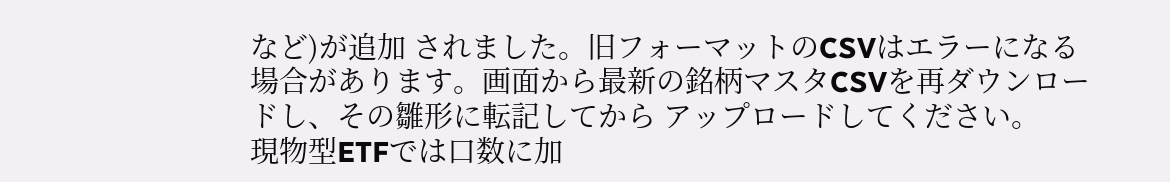など)が追加 されました。旧フォーマットのCSVはエラーになる場合があります。画面から最新の銘柄マスタCSVを再ダウンロードし、その雛形に転記してから アップロードしてください。
現物型ETFでは口数に加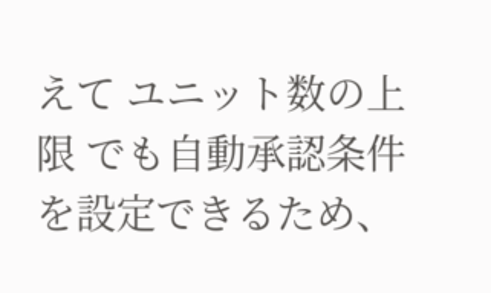えて ユニット数の上限 でも自動承認条件を設定できるため、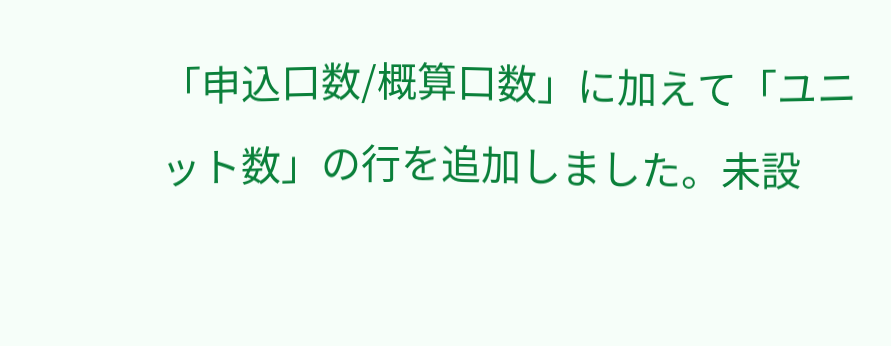「申込口数/概算口数」に加えて「ユニット数」の行を追加しました。未設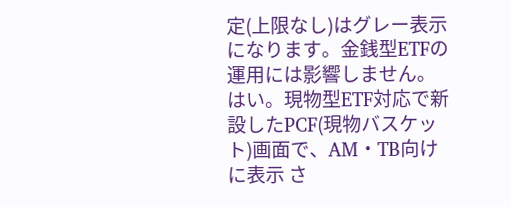定(上限なし)はグレー表示になります。金銭型ETFの運用には影響しません。
はい。現物型ETF対応で新設したPCF(現物バスケット)画面で、AM・TB向けに表示 さ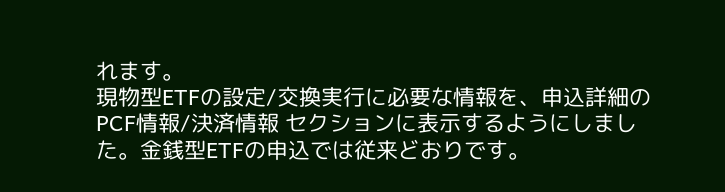れます。
現物型ETFの設定/交換実行に必要な情報を、申込詳細の PCF情報/決済情報 セクションに表示するようにしました。金銭型ETFの申込では従来どおりです。